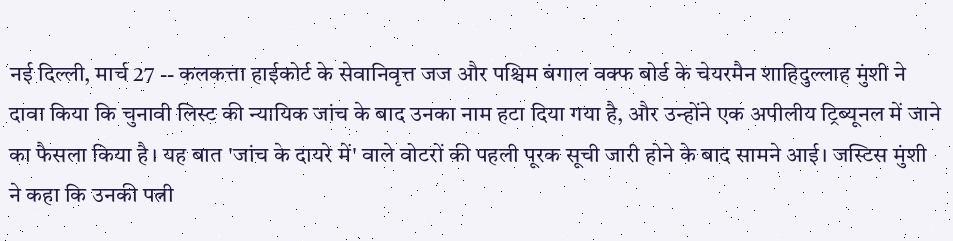नई दिल्ली, मार्च 27 -- कलकत्ता हाईकोर्ट के सेवानिवृत्त जज और पश्चिम बंगाल वक्फ बोर्ड के चेयरमैन शाहिदुल्लाह मुंशी ने दावा किया कि चुनावी लिस्ट की न्यायिक जांच के बाद उनका नाम हटा दिया गया है, और उन्होंने एक अपीलीय ट्रिब्यूनल में जाने का फैसला किया है। यह बात 'जांच के दायरे में' वाले वोटरों की पहली पूरक सूची जारी होने के बाद सामने आई। जस्टिस मुंशी ने कहा कि उनकी पत्नी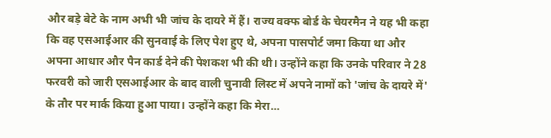और बड़े बेटे के नाम अभी भी जांच के दायरे में हैं। राज्य वक्फ बोर्ड के चेयरमैन ने यह भी कहा कि वह एसआईआर की सुनवाई के लिए पेश हुए थे, अपना पासपोर्ट जमा किया था और अपना आधार और पैन कार्ड देने की पेशकश भी की थी। उन्होंने कहा कि उनके परिवार ने 28 फरवरी को जारी एसआईआर के बाद वाली चुनावी लिस्ट में अपने नामों को 'जांच के दायरे में' के तौर पर मार्क किया हुआ पाया। उन्होंने कहा कि मेरा...